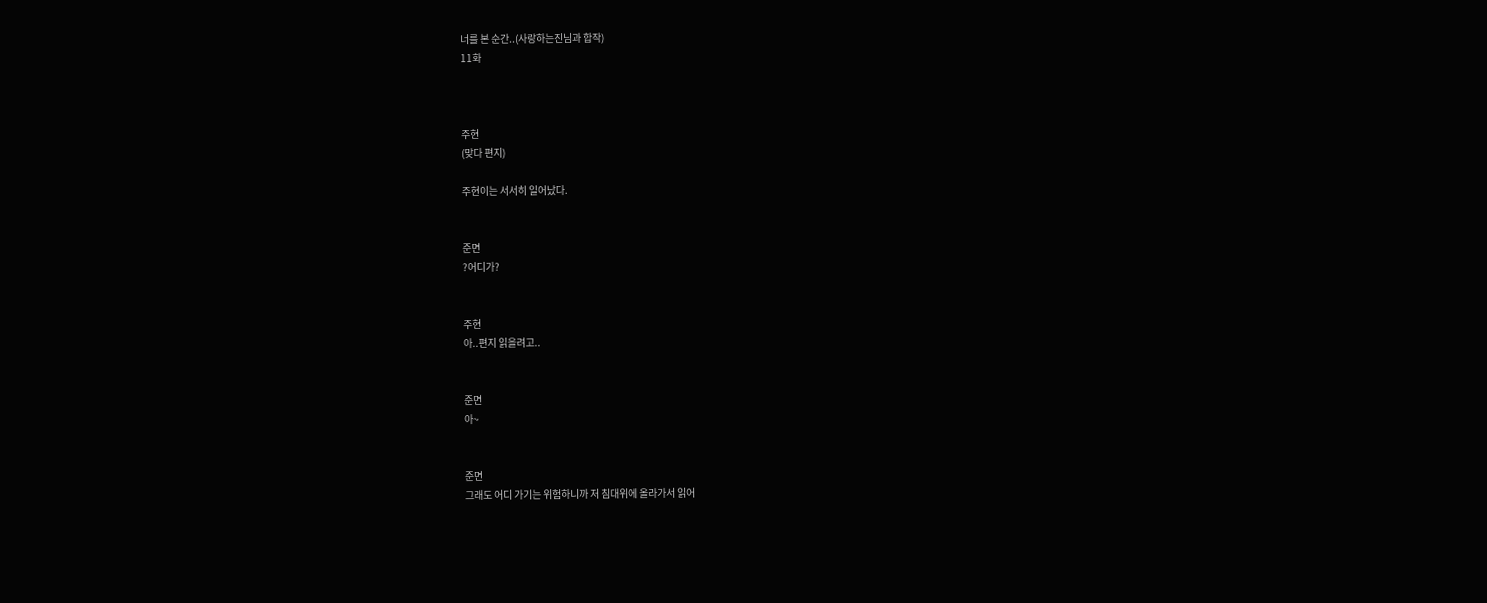너를 본 순간..(사랑하는진님과 합작)
11화



주현
(맞다 편지)

주현이는 서서히 일어났다.


준면
?어디가?


주현
아..편지 읽을려고..


준면
아~


준면
그래도 어디 가기는 위험하니까 저 침대위에 올라가서 읽어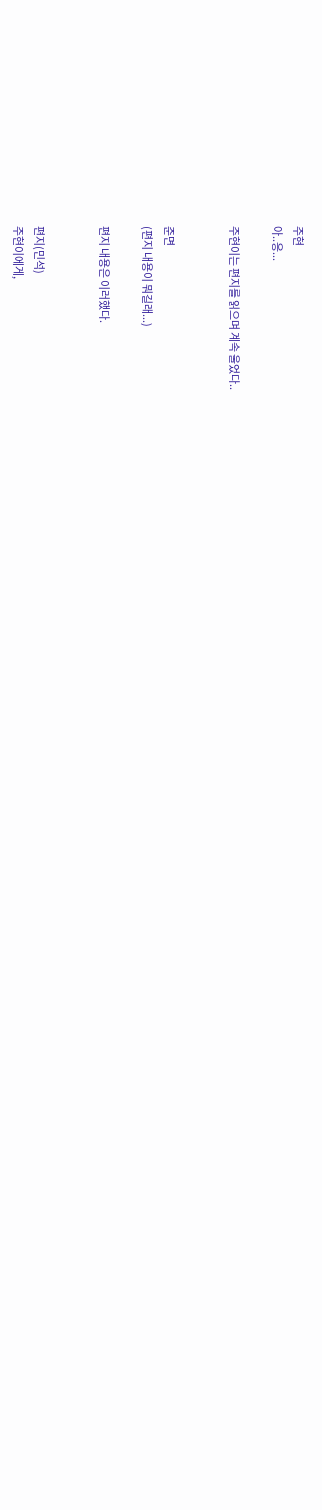주현
아..응...

주현이는 편지를 읽으며 계속 울었다..


준면
(편지 내용이 뭐길래...)

편지 내용은 이러했다.


편지(민석)
주현이에게,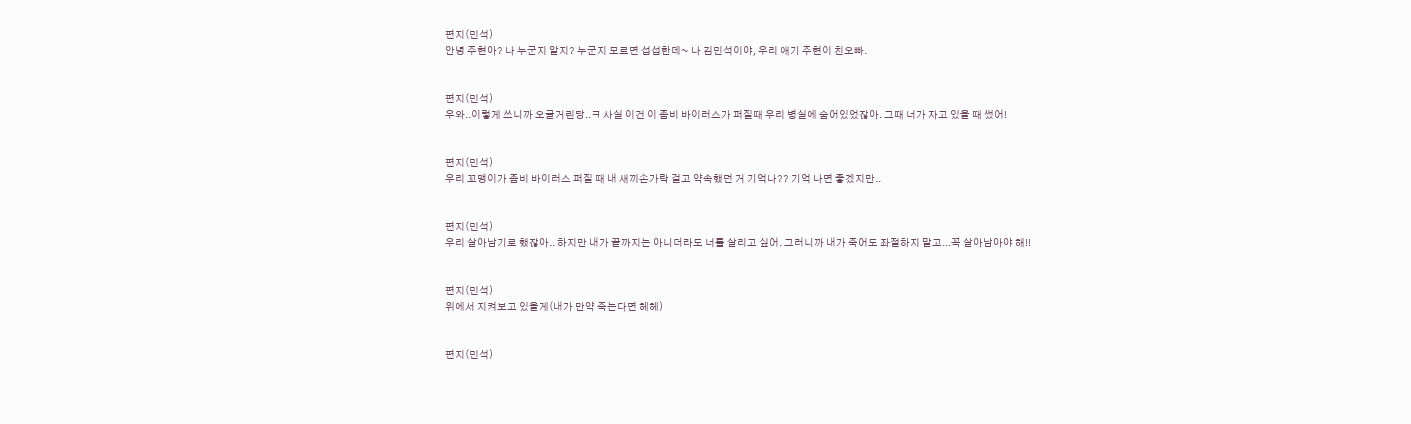편지(민석)
안녕 주현아? 나 누군지 알지? 누군지 모르면 섭섭한데~ 나 김민석이야, 우리 애기 주현이 친오빠.


편지(민석)
우와..이렇게 쓰니까 오글거린당..ㅋ 사실 이건 이 좀비 바이러스가 퍼질때 우리 병실에 숨어있었잖아. 그때 너가 자고 있을 때 썼어!


편지(민석)
우리 꼬맹이가 좀비 바이러스 퍼질 때 내 새끼손가락 걸고 약속했던 거 기억나?? 기억 나면 좋겠지만..


편지(민석)
우리 살아남기로 했잖아.. 하지만 내가 끝까지는 아니더라도 너를 살리고 싶어. 그러니까 내가 죽어도 좌절하지 말고...꼭 살아남아야 해!!


편지(민석)
위에서 지켜보고 있을게(내가 만약 죽는다면 헤헤)


편지(민석)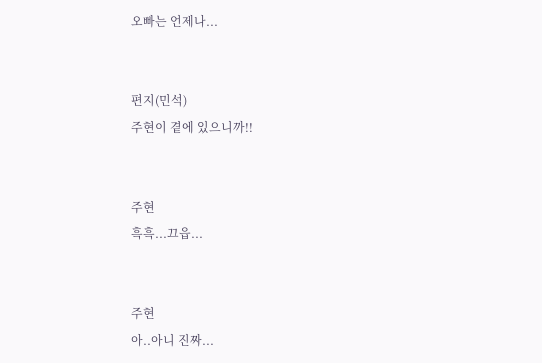오빠는 언제나...


편지(민석)
주현이 곁에 있으니까!!


주현
흑흑...끄읍...


주현
아..아니 진짜...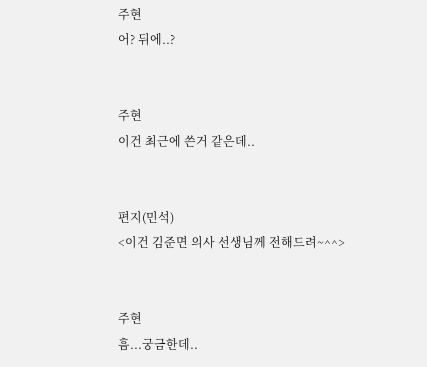주현
어? 뒤에..?


주현
이건 최근에 쓴거 같은데..


편지(민석)
<이건 김준면 의사 선생님께 전해드려~^^>


주현
흠...궁금한데..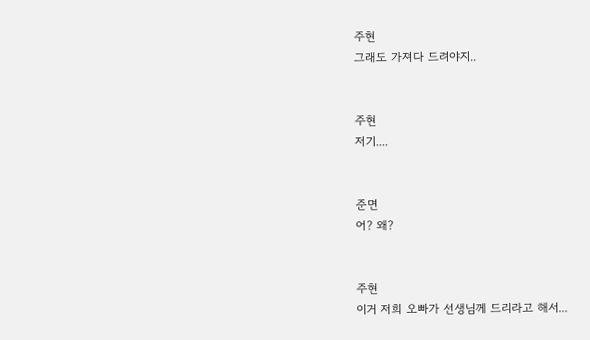주현
그래도 가져다 드려야지..


주현
저기....


준면
어? 왜?


주현
이거 저희 오빠가 선생님께 드리라고 해서...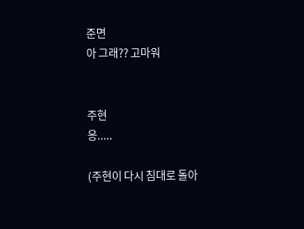준면
아 그래?? 고마워


주현
응.....

(주현이 다시 침대로 돌아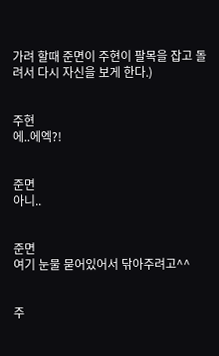가려 할때 준면이 주현이 팔목을 잡고 돌려서 다시 자신을 보게 한다.)


주현
에..에엑?!


준면
아니..


준면
여기 눈물 묻어있어서 닦아주려고^^


주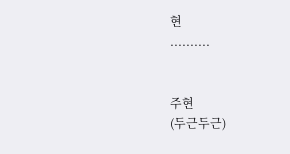현
..........


주현
(두근두근)